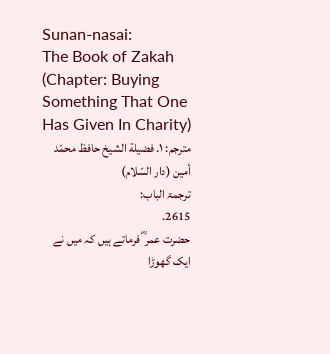Sunan-nasai:
The Book of Zakah
(Chapter: Buying Something That One Has Given In Charity)
مترجم: ١. فضيلة الشيخ حافظ محمّد أمين (دار السّلام)
ترجمۃ الباب:
2615.
حضرت عمر ؓ فرماتے ہیں کہ میں نے ایک گھوڑا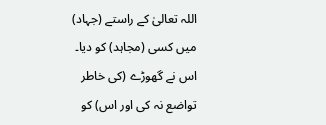اللہ تعالیٰ کے راستے (جہاد) میں کسی (مجاہد) کو دیا۔ اس نے گھوڑے (کی خاطر تواضع نہ کی اور اس) کو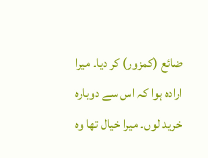ضائع (کمزور) کر دیا۔ میرا ارادہ ہوا کہ اس سے دوبارہ خرید لوں۔ میرا خیال تھا وہ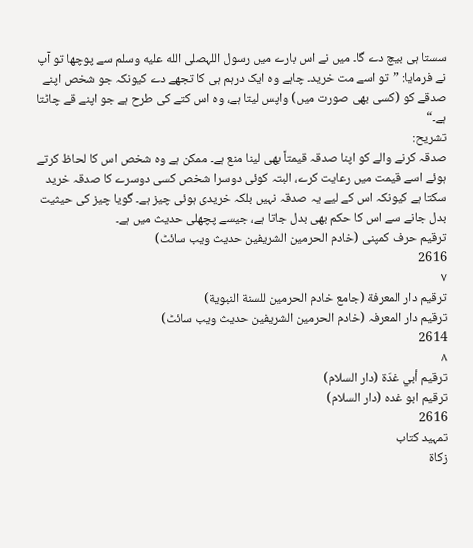سستا ہی بیچ دے گا۔ میں نے اس بارے میں رسول اللہصلى الله عليه وسلم سے پوچھا تو آپ نے فرمایا: ”تو اسے مت خرید۔ چاہے وہ ایک درہم ہی کا تجھے دے کیونکہ جو شخص اپنے صدقے کو (کسی بھی صورت میں) واپس لیتا ہے، وہ اس کتے کی طرح ہے جو اپنے قے چاٹتا ہے۔“
تشریح:
صدقہ کرنے والے کو اپنا صدقہ قیمتاً بھی لینا منع ہے۔ ممکن ہے وہ شخص اس کا لحاظ کرتے ہوئے اسے قیمت میں رعایت کرے، البتہ کوئی دوسرا شخص کسی دوسرے کا صدقہ خرید سکتا ہے کیونکہ اس کے لیے یہ صدقہ نہیں بلکہ خریدی ہوئی چیز ہے۔ گویا چیز کی حیثیت بدل جانے سے اس کا حکم بھی بدل جاتا ہے، جیسے پچھلی حدیث میں ہے۔
ترقیم حرف کمپنی (خادم الحرمین الشریفین حدیث ویب سائٹ)
2616
٧
ترقيم دار المعرفة (جامع خادم الحرمين للسنة النبوية)
ترقیم دار المعرفہ (خادم الحرمین الشریفین حدیث ویب سائٹ)
2614
٨
ترقيم أبي غدّة (دار السلام)
ترقیم ابو غدہ (دار السلام)
2616
تمہید کتاب
زکاۃ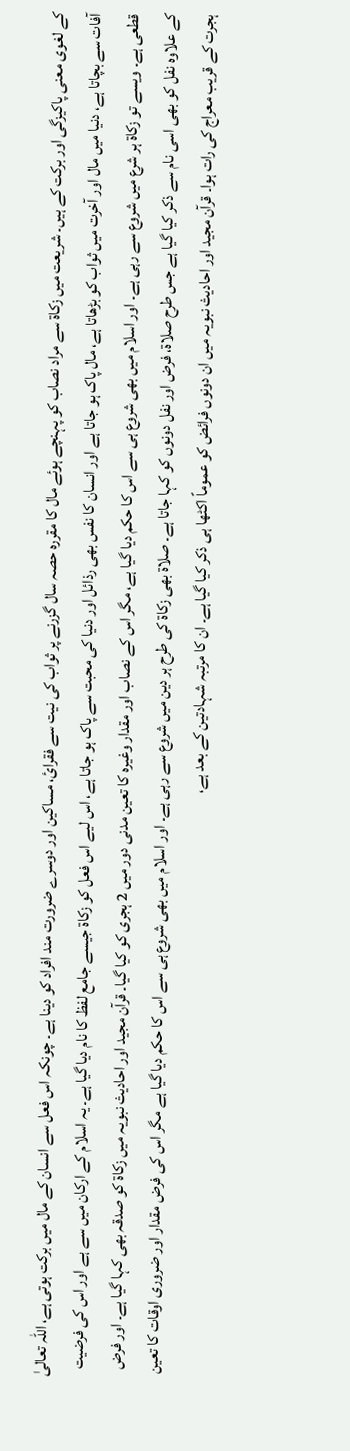کے لغوی معنی پاکیزگی اور برکت کے ہیں۔ شریعت میں زکاۃ سے مراد نصاب کو پہنچے ہوئے مال کا مقررہ حصہ سال گزرنے پر ثواب کی نیت سے فقرائ، مساکین اور دوسرے ضرورت مند افراد کو دینا ہے۔ چونکہ اس فعل سے انسان کے مال میں برکت ہوتی ہے، اللہ تعالیٰ آفات سے بچاتا ہے، دنیا میں مال اور آخرت میں ثواب کو بڑھاتا ہے، مال پاک ہو جاتا ہے اور انسان کا نفس بھی رذائل اور دنیا کی محبت سے پاک ہو جاتا ہے، اس لیے اس فعل کو زکاۃ جیسے جامع لفظ کا نام دیا گیا ہے۔ یہ اسلام کے ارکان میں سے ہے اور اس کی فرضیت قطعی ہے۔ ویسے تو زکاۃ ہر شرع میں شروع سے رہی ہے۔ اور اسلام میں بھی شروع ہی سے اس کا حکم دیا گیا ہے، مگر اس کے نصاب اور مقدار وغیرہ کا تعین مدنی دور میں 2 ہجری کو کیا گیا۔ قرآن مجید اور احادیث نبویہ میں زکاۃ کو صدقہ بھی کہا گیا ہے۔ اور فرض کے علاوہ نفل کو بھی اسی نام سے ذکر کیا گیا ہے جس طرح صلاۃ، فرض اور نفل دونوں کو کہا جاتا ہے۔ صلاۃ بھی زکاۃ کی طرح ہر دین میں شروع سے رہی ہے۔ اور اسلام میں بھی شروع ہی سے اس کا حکم دیا گیا ہے مگر اس کی فرض مقدار اور ضروری اوقات کا تعین ہجرت کے قریب معراج کی رات ہوا۔ قرآن مجید اور احادیث نبویہ میں ان دونوں فرائض کو عموماً اکٹھا ہی ذکر کیا گیا ہے۔ ان کا مرتبہ شہادتین کے بعد ہے،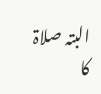البتہ صلاۃ کا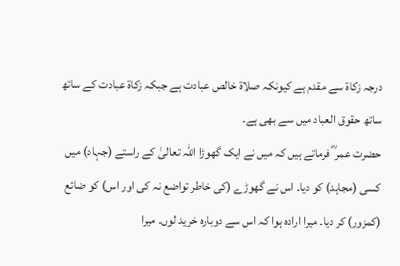درجہ زکاۃ سے مقدم ہے کیونکہ صلاۃ خالص عبادت ہے جبکہ زکاۃ عبادت کے ساتھ ساتھ حقوق العباد میں سے بھی ہے۔
حضرت عمر ؓ فرماتے ہیں کہ میں نے ایک گھوڑا اللہ تعالیٰ کے راستے (جہاد) میں کسی (مجاہد) کو دیا۔ اس نے گھوڑے (کی خاطر تواضع نہ کی اور اس) کو ضائع (کمزور) کر دیا۔ میرا ارادہ ہوا کہ اس سے دوبارہ خرید لوں۔ میرا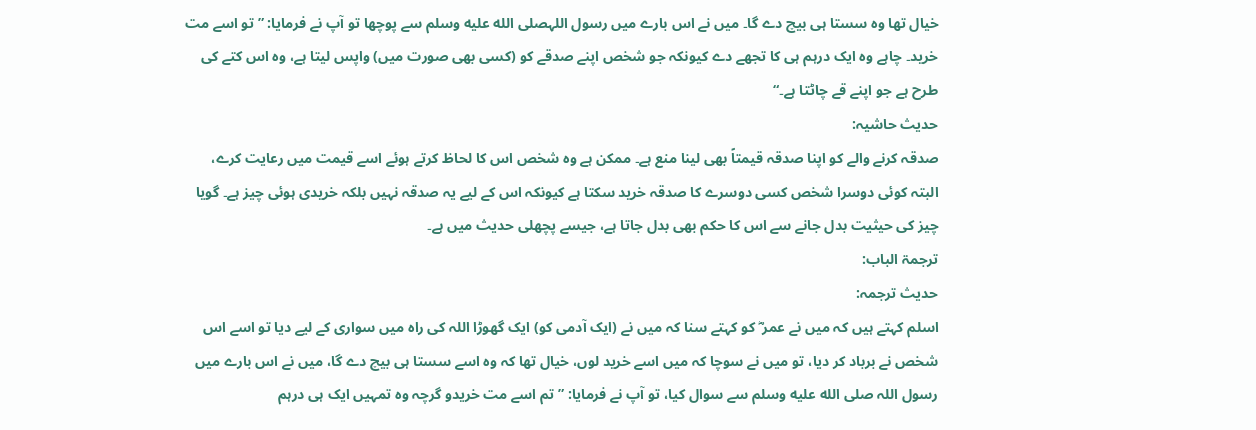خیال تھا وہ سستا ہی بیچ دے گا۔ میں نے اس بارے میں رسول اللہصلى الله عليه وسلم سے پوچھا تو آپ نے فرمایا: ”تو اسے مت خرید۔ چاہے وہ ایک درہم ہی کا تجھے دے کیونکہ جو شخص اپنے صدقے کو (کسی بھی صورت میں) واپس لیتا ہے، وہ اس کتے کی طرح ہے جو اپنے قے چاٹتا ہے۔“
حدیث حاشیہ:
صدقہ کرنے والے کو اپنا صدقہ قیمتاً بھی لینا منع ہے۔ ممکن ہے وہ شخص اس کا لحاظ کرتے ہوئے اسے قیمت میں رعایت کرے، البتہ کوئی دوسرا شخص کسی دوسرے کا صدقہ خرید سکتا ہے کیونکہ اس کے لیے یہ صدقہ نہیں بلکہ خریدی ہوئی چیز ہے۔ گویا چیز کی حیثیت بدل جانے سے اس کا حکم بھی بدل جاتا ہے، جیسے پچھلی حدیث میں ہے۔
ترجمۃ الباب:
حدیث ترجمہ:
اسلم کہتے ہیں کہ میں نے عمر ؓ کو کہتے سنا کہ میں نے (ایک آدمی کو) ایک گھوڑا اللہ کی راہ میں سواری کے لیے دیا تو اسے اس شخص نے برباد کر دیا، تو میں نے سوچا کہ میں اسے خرید لوں، خیال تھا کہ وہ اسے سستا ہی بیچ دے گا، میں نے اس بارے میں رسول اللہ صلى الله عليه وسلم سے سوال کیا، تو آپ نے فرمایا: ”تم اسے مت خریدو گرچہ وہ تمہیں ایک ہی درہم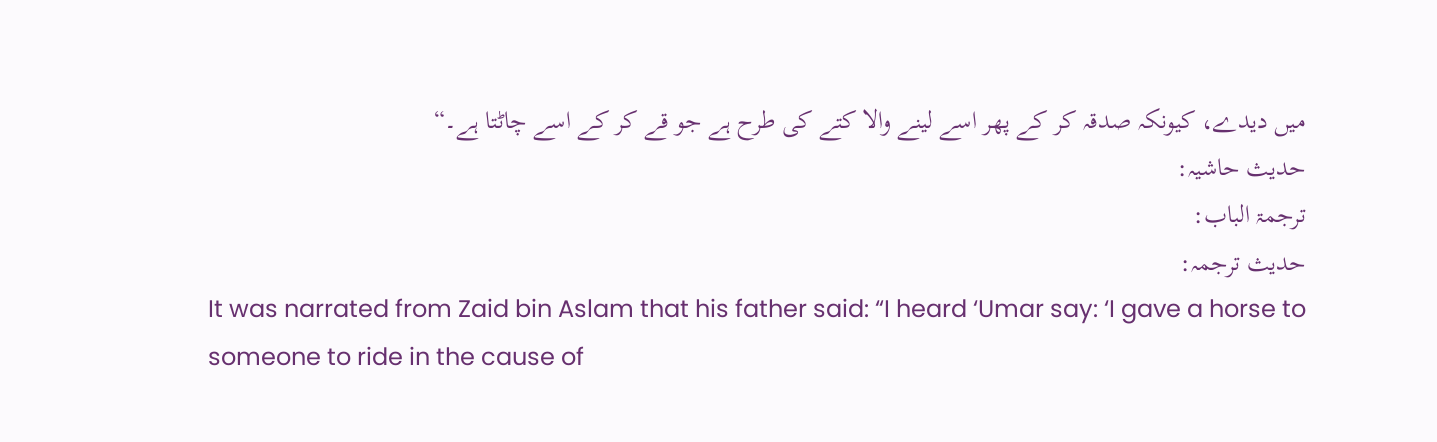میں دیدے، کیونکہ صدقہ کر کے پھر اسے لینے والا کتے کی طرح ہے جو قے کر کے اسے چاٹتا ہے۔“
حدیث حاشیہ:
ترجمۃ الباب:
حدیث ترجمہ:
It was narrated from Zaid bin Aslam that his father said: “I heard ‘Umar say: ‘I gave a horse to someone to ride in the cause of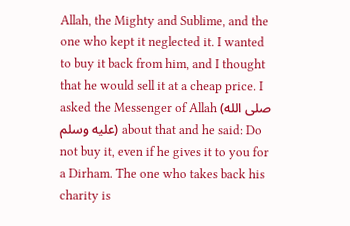Allah, the Mighty and Sublime, and the one who kept it neglected it. I wanted to buy it back from him, and I thought that he would sell it at a cheap price. I asked the Messenger of Allah (صلى الله عليه وسلم) about that and he said: Do not buy it, even if he gives it to you for a Dirham. The one who takes back his charity is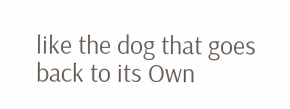like the dog that goes back to its Own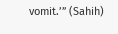vomit.’” (Sahih)